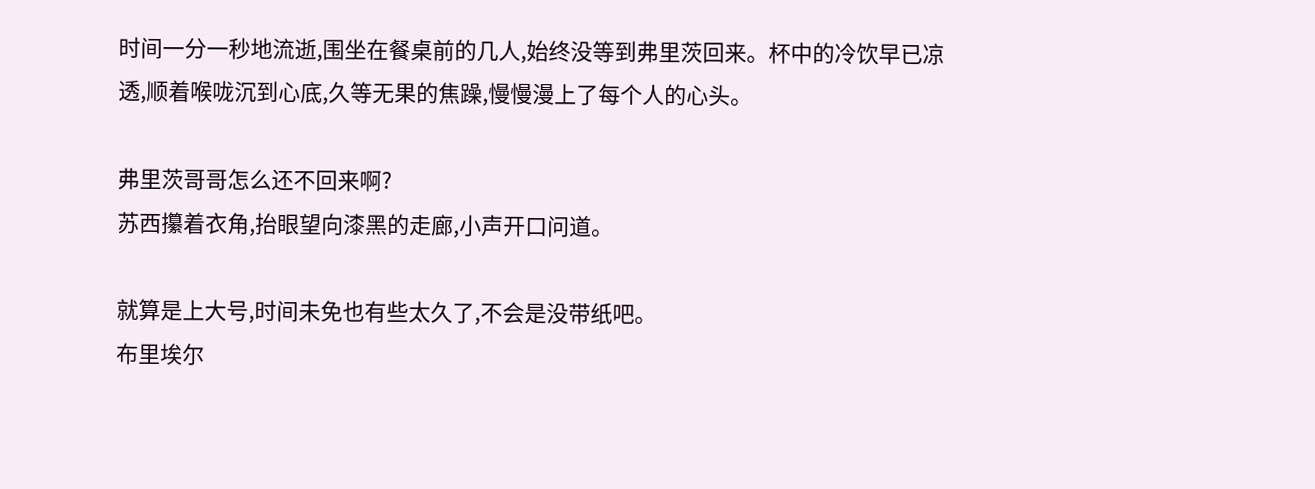时间一分一秒地流逝,围坐在餐桌前的几人,始终没等到弗里茨回来。杯中的冷饮早已凉透,顺着喉咙沉到心底,久等无果的焦躁,慢慢漫上了每个人的心头。

弗里茨哥哥怎么还不回来啊?
苏西攥着衣角,抬眼望向漆黑的走廊,小声开口问道。

就算是上大号,时间未免也有些太久了,不会是没带纸吧。
布里埃尔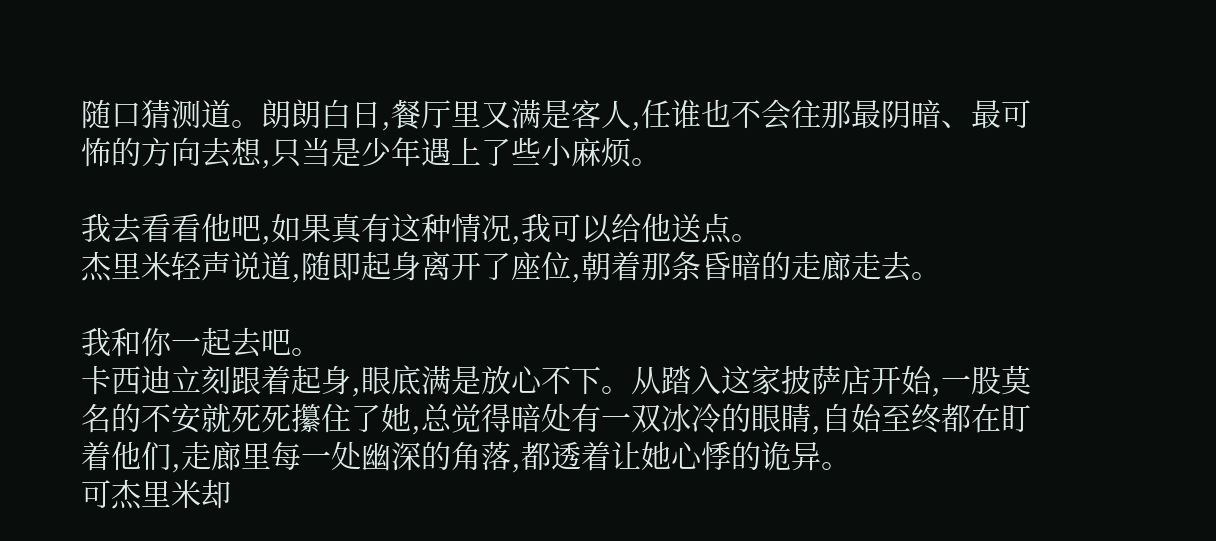随口猜测道。朗朗白日,餐厅里又满是客人,任谁也不会往那最阴暗、最可怖的方向去想,只当是少年遇上了些小麻烦。

我去看看他吧,如果真有这种情况,我可以给他送点。
杰里米轻声说道,随即起身离开了座位,朝着那条昏暗的走廊走去。

我和你一起去吧。
卡西迪立刻跟着起身,眼底满是放心不下。从踏入这家披萨店开始,一股莫名的不安就死死攥住了她,总觉得暗处有一双冰冷的眼睛,自始至终都在盯着他们,走廊里每一处幽深的角落,都透着让她心悸的诡异。
可杰里米却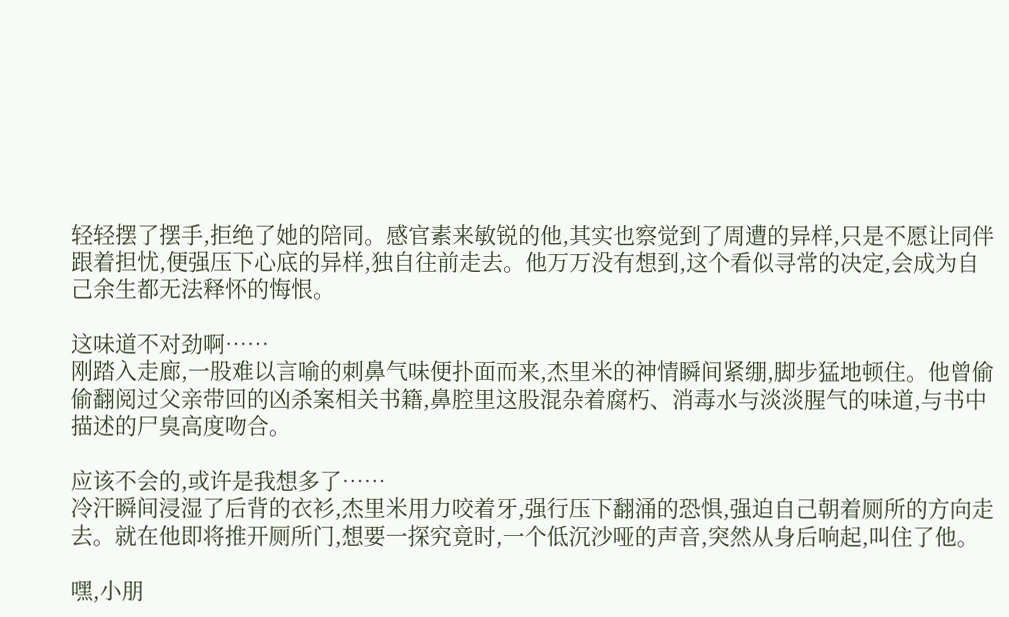轻轻摆了摆手,拒绝了她的陪同。感官素来敏锐的他,其实也察觉到了周遭的异样,只是不愿让同伴跟着担忧,便强压下心底的异样,独自往前走去。他万万没有想到,这个看似寻常的决定,会成为自己余生都无法释怀的悔恨。

这味道不对劲啊……
刚踏入走廊,一股难以言喻的刺鼻气味便扑面而来,杰里米的神情瞬间紧绷,脚步猛地顿住。他曾偷偷翻阅过父亲带回的凶杀案相关书籍,鼻腔里这股混杂着腐朽、消毒水与淡淡腥气的味道,与书中描述的尸臭高度吻合。

应该不会的,或许是我想多了……
冷汗瞬间浸湿了后背的衣衫,杰里米用力咬着牙,强行压下翻涌的恐惧,强迫自己朝着厕所的方向走去。就在他即将推开厕所门,想要一探究竟时,一个低沉沙哑的声音,突然从身后响起,叫住了他。

嘿,小朋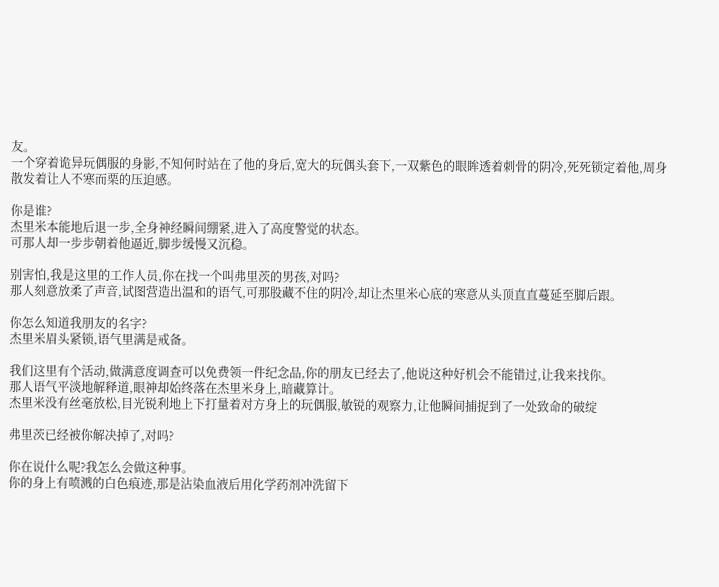友。
一个穿着诡异玩偶服的身影,不知何时站在了他的身后,宽大的玩偶头套下,一双紫色的眼眸透着刺骨的阴冷,死死锁定着他,周身散发着让人不寒而栗的压迫感。

你是谁?
杰里米本能地后退一步,全身神经瞬间绷紧,进入了高度警觉的状态。
可那人却一步步朝着他逼近,脚步缓慢又沉稳。

别害怕,我是这里的工作人员,你在找一个叫弗里茨的男孩,对吗?
那人刻意放柔了声音,试图营造出温和的语气,可那股藏不住的阴冷,却让杰里米心底的寒意从头顶直直蔓延至脚后跟。

你怎么知道我朋友的名字?
杰里米眉头紧锁,语气里满是戒备。

我们这里有个活动,做满意度调查可以免费领一件纪念品,你的朋友已经去了,他说这种好机会不能错过,让我来找你。
那人语气平淡地解释道,眼神却始终落在杰里米身上,暗藏算计。
杰里米没有丝毫放松,目光锐利地上下打量着对方身上的玩偶服,敏锐的观察力,让他瞬间捕捉到了一处致命的破绽

弗里茨已经被你解决掉了,对吗?

你在说什么呢?我怎么会做这种事。
你的身上有喷溅的白色痕迹,那是沾染血液后用化学药剂冲洗留下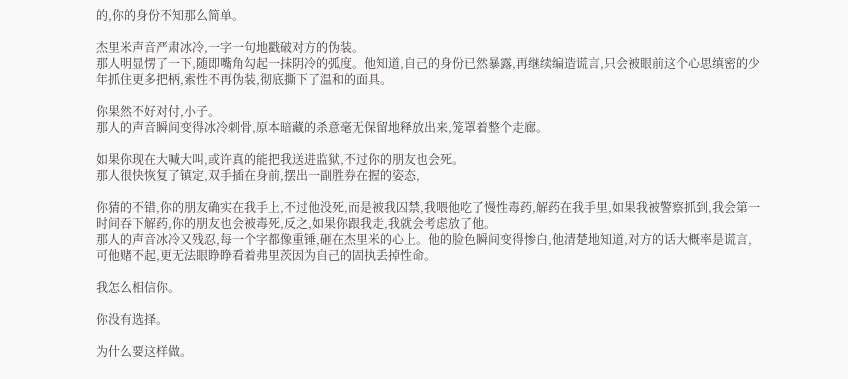的,你的身份不知那么简单。

杰里米声音严肃冰冷,一字一句地戳破对方的伪装。
那人明显愣了一下,随即嘴角勾起一抹阴冷的弧度。他知道,自己的身份已然暴露,再继续编造谎言,只会被眼前这个心思缜密的少年抓住更多把柄,索性不再伪装,彻底撕下了温和的面具。

你果然不好对付,小子。
那人的声音瞬间变得冰冷刺骨,原本暗藏的杀意毫无保留地释放出来,笼罩着整个走廊。

如果你现在大喊大叫,或许真的能把我送进监狱,不过你的朋友也会死。
那人很快恢复了镇定,双手插在身前,摆出一副胜券在握的姿态,

你猜的不错,你的朋友确实在我手上,不过他没死,而是被我囚禁,我喂他吃了慢性毒药,解药在我手里,如果我被警察抓到,我会第一时间吞下解药,你的朋友也会被毒死,反之,如果你跟我走,我就会考虑放了他。
那人的声音冰冷又残忍,每一个字都像重锤,砸在杰里米的心上。他的脸色瞬间变得惨白,他清楚地知道,对方的话大概率是谎言,可他赌不起,更无法眼睁睁看着弗里茨因为自己的固执丢掉性命。

我怎么相信你。

你没有选择。

为什么要这样做。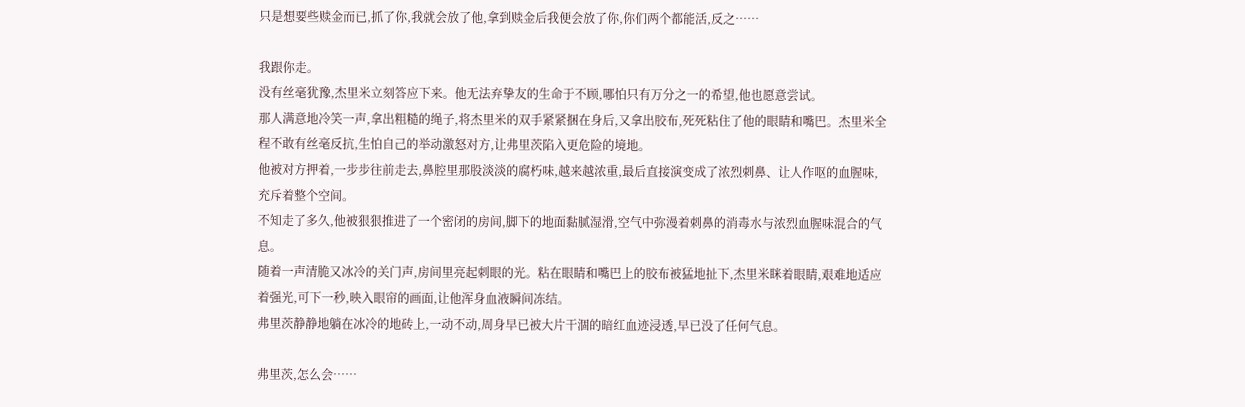只是想要些赎金而已,抓了你,我就会放了他,拿到赎金后我便会放了你,你们两个都能活,反之……

我跟你走。
没有丝毫犹豫,杰里米立刻答应下来。他无法弃挚友的生命于不顾,哪怕只有万分之一的希望,他也愿意尝试。
那人满意地冷笑一声,拿出粗糙的绳子,将杰里米的双手紧紧捆在身后,又拿出胶布,死死粘住了他的眼睛和嘴巴。杰里米全程不敢有丝毫反抗,生怕自己的举动激怒对方,让弗里茨陷入更危险的境地。
他被对方押着,一步步往前走去,鼻腔里那股淡淡的腐朽味,越来越浓重,最后直接演变成了浓烈刺鼻、让人作呕的血腥味,充斥着整个空间。
不知走了多久,他被狠狠推进了一个密闭的房间,脚下的地面黏腻湿滑,空气中弥漫着刺鼻的消毒水与浓烈血腥味混合的气息。
随着一声清脆又冰冷的关门声,房间里亮起刺眼的光。粘在眼睛和嘴巴上的胶布被猛地扯下,杰里米眯着眼睛,艰难地适应着强光,可下一秒,映入眼帘的画面,让他浑身血液瞬间冻结。
弗里茨静静地躺在冰冷的地砖上,一动不动,周身早已被大片干涸的暗红血迹浸透,早已没了任何气息。

弗里茨,怎么会……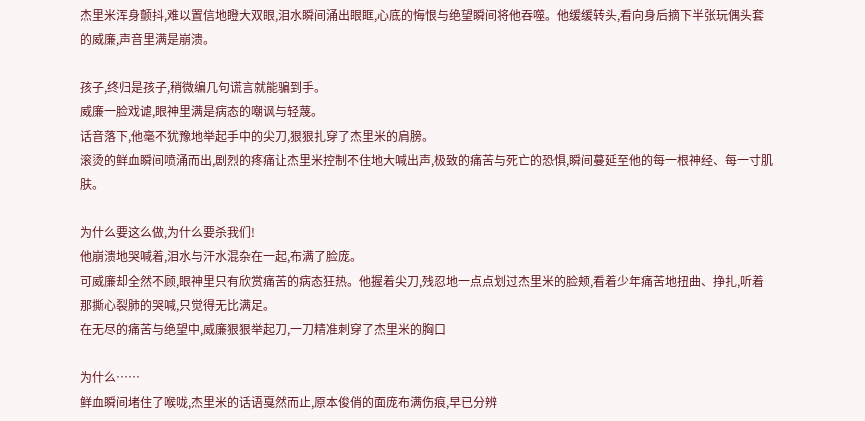杰里米浑身颤抖,难以置信地瞪大双眼,泪水瞬间涌出眼眶,心底的悔恨与绝望瞬间将他吞噬。他缓缓转头,看向身后摘下半张玩偶头套的威廉,声音里满是崩溃。

孩子,终归是孩子,稍微编几句谎言就能骗到手。
威廉一脸戏谑,眼神里满是病态的嘲讽与轻蔑。
话音落下,他毫不犹豫地举起手中的尖刀,狠狠扎穿了杰里米的肩膀。
滚烫的鲜血瞬间喷涌而出,剧烈的疼痛让杰里米控制不住地大喊出声,极致的痛苦与死亡的恐惧,瞬间蔓延至他的每一根神经、每一寸肌肤。

为什么要这么做,为什么要杀我们!
他崩溃地哭喊着,泪水与汗水混杂在一起,布满了脸庞。
可威廉却全然不顾,眼神里只有欣赏痛苦的病态狂热。他握着尖刀,残忍地一点点划过杰里米的脸颊,看着少年痛苦地扭曲、挣扎,听着那撕心裂肺的哭喊,只觉得无比满足。
在无尽的痛苦与绝望中,威廉狠狠举起刀,一刀精准刺穿了杰里米的胸口

为什么……
鲜血瞬间堵住了喉咙,杰里米的话语戛然而止,原本俊俏的面庞布满伤痕,早已分辨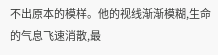不出原本的模样。他的视线渐渐模糊,生命的气息飞速消散,最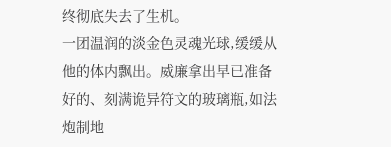终彻底失去了生机。
一团温润的淡金色灵魂光球,缓缓从他的体内飘出。威廉拿出早已准备好的、刻满诡异符文的玻璃瓶,如法炮制地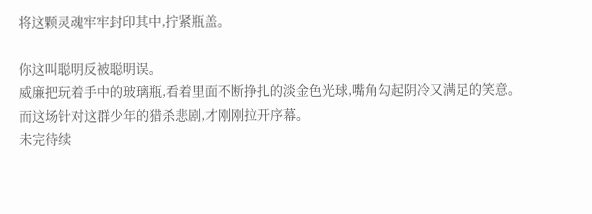将这颗灵魂牢牢封印其中,拧紧瓶盖。

你这叫聪明反被聪明误。
威廉把玩着手中的玻璃瓶,看着里面不断挣扎的淡金色光球,嘴角勾起阴冷又满足的笑意。
而这场针对这群少年的猎杀悲剧,才刚刚拉开序幕。
未完待续